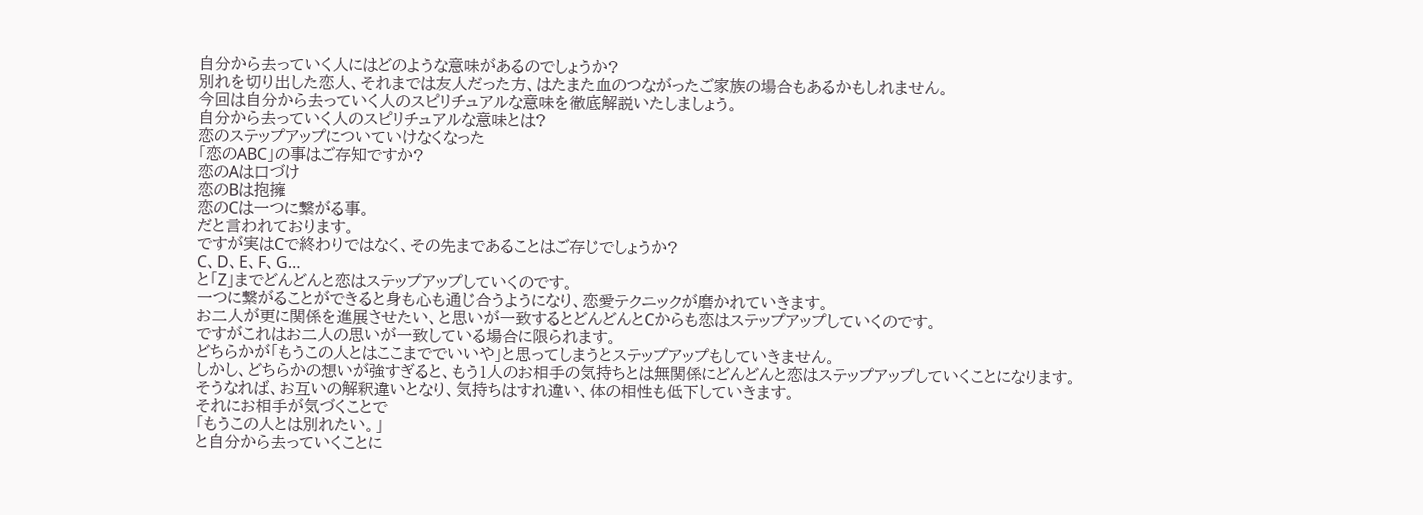自分から去っていく人にはどのような意味があるのでしょうか?
別れを切り出した恋人、それまでは友人だった方、はたまた血のつながったご家族の場合もあるかもしれません。
今回は自分から去っていく人のスピリチュアルな意味を徹底解説いたしましょう。
自分から去っていく人のスピリチュアルな意味とは?
恋のステップアップについていけなくなった
「恋のABC」の事はご存知ですか?
恋のAは口づけ
恋のBは抱擁
恋のCは一つに繋がる事。
だと言われております。
ですが実はCで終わりではなく、その先まであることはご存じでしょうか?
C、D、E、F、G…
と「Z」までどんどんと恋はステップアップしていくのです。
一つに繋がることができると身も心も通じ合うようになり、恋愛テクニックが磨かれていきます。
お二人が更に関係を進展させたい、と思いが一致するとどんどんとCからも恋はステップアップしていくのです。
ですがこれはお二人の思いが一致している場合に限られます。
どちらかが「もうこの人とはここまででいいや」と思ってしまうとステップアップもしていきません。
しかし、どちらかの想いが強すぎると、もう1人のお相手の気持ちとは無関係にどんどんと恋はステップアップしていくことになります。
そうなれば、お互いの解釈違いとなり、気持ちはすれ違い、体の相性も低下していきます。
それにお相手が気づくことで
「もうこの人とは別れたい。」
と自分から去っていくことに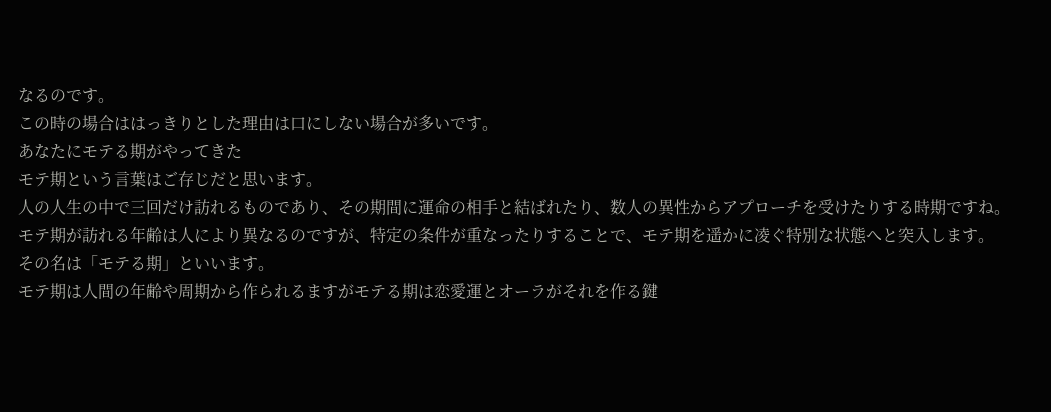なるのです。
この時の場合ははっきりとした理由は口にしない場合が多いです。
あなたにモテる期がやってきた
モテ期という言葉はご存じだと思います。
人の人生の中で三回だけ訪れるものであり、その期間に運命の相手と結ばれたり、数人の異性からアプローチを受けたりする時期ですね。
モテ期が訪れる年齢は人により異なるのですが、特定の条件が重なったりすることで、モテ期を遥かに凌ぐ特別な状態へと突入します。
その名は「モテる期」といいます。
モテ期は人間の年齢や周期から作られるますがモテる期は恋愛運とオーラがそれを作る鍵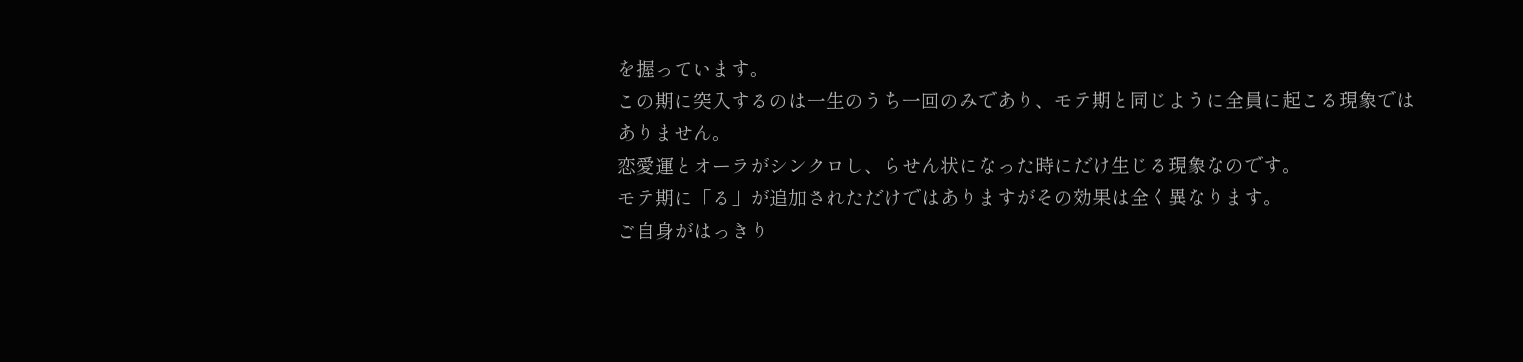を握っています。
この期に突入するのは一生のうち一回のみであり、モテ期と同じように全員に起こる現象ではありません。
恋愛運とオーラがシンクロし、らせん状になった時にだけ生じる現象なのです。
モテ期に「る」が追加されただけではありますがその効果は全く異なります。
ご自身がはっきり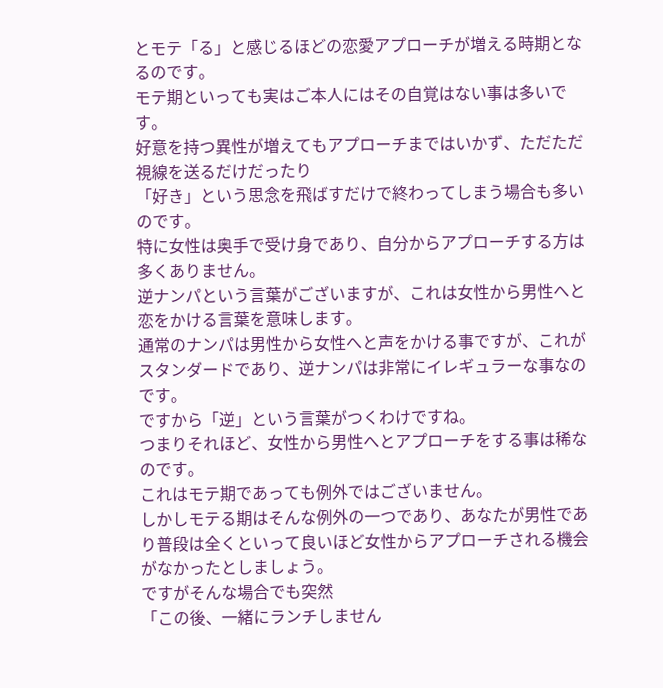とモテ「る」と感じるほどの恋愛アプローチが増える時期となるのです。
モテ期といっても実はご本人にはその自覚はない事は多いです。
好意を持つ異性が増えてもアプローチまではいかず、ただただ視線を送るだけだったり
「好き」という思念を飛ばすだけで終わってしまう場合も多いのです。
特に女性は奥手で受け身であり、自分からアプローチする方は多くありません。
逆ナンパという言葉がございますが、これは女性から男性へと恋をかける言葉を意味します。
通常のナンパは男性から女性へと声をかける事ですが、これがスタンダードであり、逆ナンパは非常にイレギュラーな事なのです。
ですから「逆」という言葉がつくわけですね。
つまりそれほど、女性から男性へとアプローチをする事は稀なのです。
これはモテ期であっても例外ではございません。
しかしモテる期はそんな例外の一つであり、あなたが男性であり普段は全くといって良いほど女性からアプローチされる機会がなかったとしましょう。
ですがそんな場合でも突然
「この後、一緒にランチしません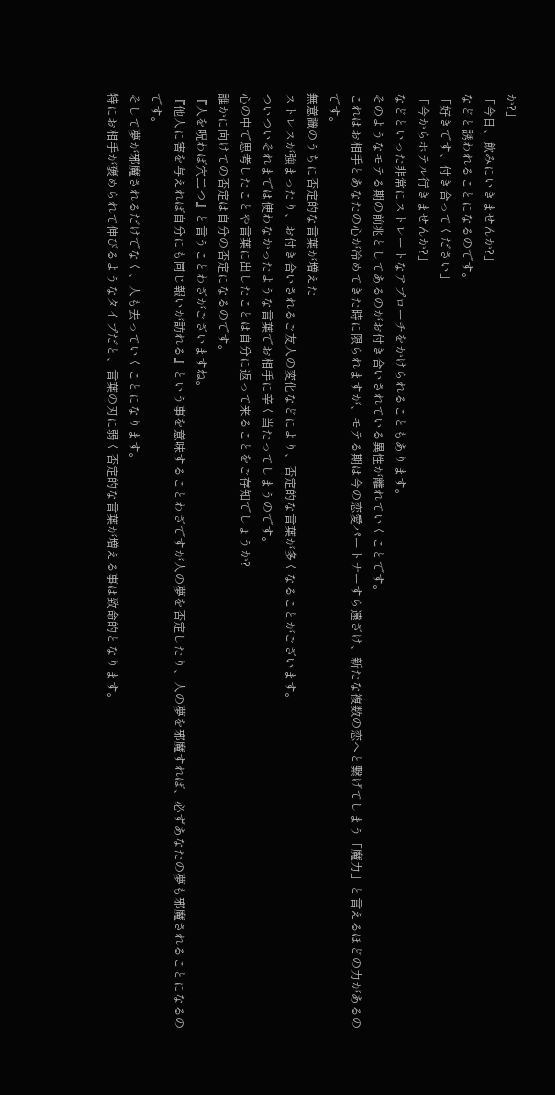か?」
「今日、飲みにいきませんか?」
などと誘われることになるのです。
「好きです、付き合ってください」
「今からホテル行きませんか?」
などといった非常にストレートなアプローチをかけられることもあります。
そのようなモテる期の前兆としてあるのがお付き合いされている異性が離れていくことです。
これはお相手とあなたの心が冷めてきた時に限られますが、モテる期は今の恋愛パートナーすら遠ざけ、新たな複数の恋へと繋げてしまう「魔力」と言えるほどの力があるのです。
無意識のうちに否定的な言葉が増えた
ストレスが強まったり、お付き合いされるご友人の変化などにより、否定的な言葉が多くなることがございます。
ついついそれまでは使わなかったような言葉でお相手に辛く当たってしまうのです。
心の中で思考したことや言葉に出したことは自分に返って来ることをご存知でしょうか?
誰かに向けての否定は自分の否定になるのです。
『人を呪わば穴二つ』と言うことわざがございますね。
『他人に害を与えれば自分にも同じ報いが訪れる』という事を意味することわざですが人の夢を否定したり、人の夢を邪魔すれば、必ずあなたの夢も邪魔されることになるのです。
そして夢が邪魔されるだけでなく、人も去っていくことになります。
特にお相手が褒められて伸びるようなタイプだと、言葉の刃に弱く否定的な言葉が増える事は致命的となります。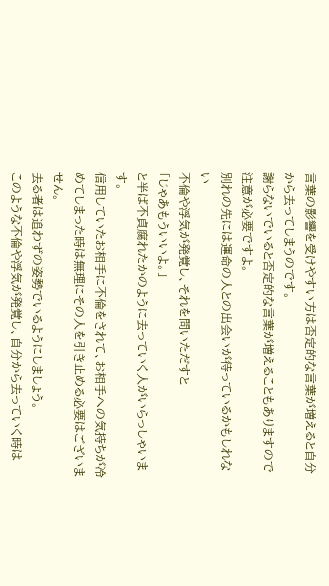言葉の影響を受けやすい方は否定的な言葉が増えると自分から去ってしまうのです。
謝らないでいると否定的な言葉が増えることもありますので注意が必要ですよ。
別れの先には運命の人との出会いが待っているかもしれない
不倫や浮気が発覚し、それを問いただすと
「じゃあもういいよ。」
と半ば不貞腐れたかのように去っていく人がいらっしゃいます。
信用していたお相手に不倫をされて、お相手への気持ちが冷めてしまった時は無理にその人を引き止める必要はございません。
去る者は追わずの姿勢でいるようにしましょう。
このような不倫や浮気が発覚し、自分から去っていく時は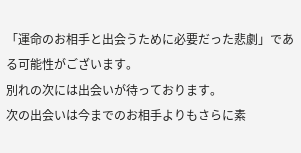「運命のお相手と出会うために必要だった悲劇」である可能性がございます。
別れの次には出会いが待っております。
次の出会いは今までのお相手よりもさらに素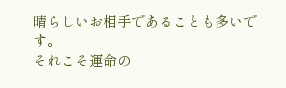晴らしいお相手であることも多いです。
それこそ運命の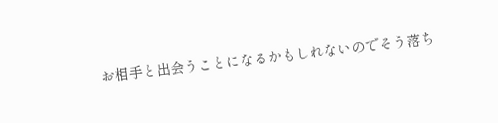お相手と出会うことになるかもしれないのでそう落ち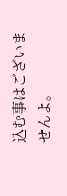込む事はございませんよ。